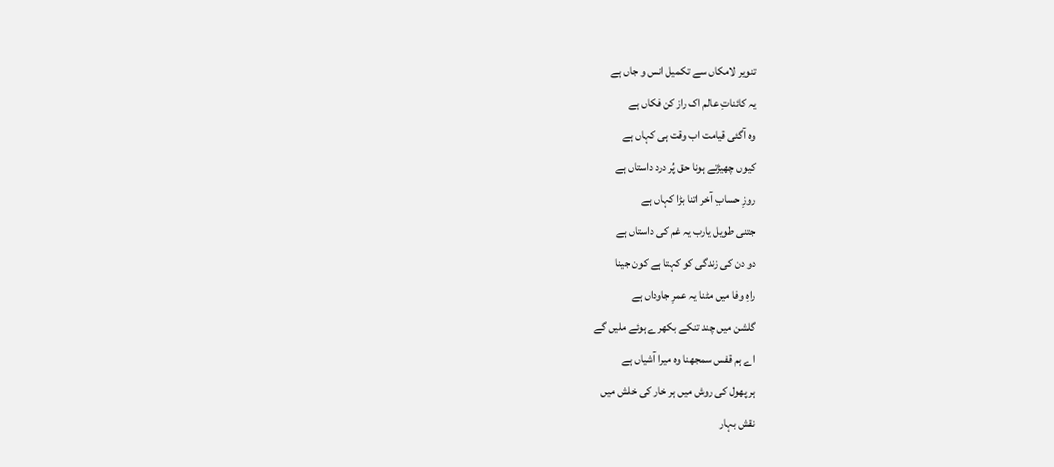تنویر لامکاں سے تکمیل انس و جاں ہے
یہ کائناتِ عالم اک راز کن فکاں ہے
وہ آگئی قیامت اب وقت ہی کہاں ہے
کیوں چھیڑتے ہونا حق پُر درد داستاں ہے
روزِ حسابِ آخر اتنا بڑا کہاں ہے
جتنی طویل یارب یہ غم کی داستاں ہے
دو دن کی زندگی کو کہتا ہے کون جینا
راہِ وفا میں مٹنا یہ عمرِ جاوداں ہے
گلشن میں چند تنکے بکھرے ہوئے ملیں گے
اے ہم قفس سمجھنا وہ میرا آشیاں ہے
ہر پھول کی روش میں ہر خار کی خلش میں
نقش بہار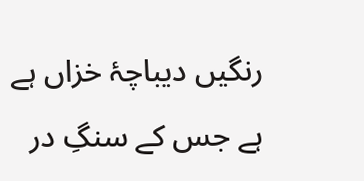رنگیں دیباچۂ خزاں ہے
ہے جس کے سنگِ در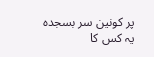پر کونین سر بسجدہ
یہ کس کا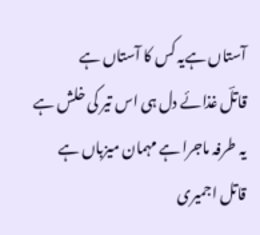آستاں ہےیہ کس کا آستاں ہے
قاتلؔ غذائے دل ہی اس تیر کی خلش ہے
یہ طرفہ ماجرا ہے مہمان میزباں ہے
قاتل اجمیری